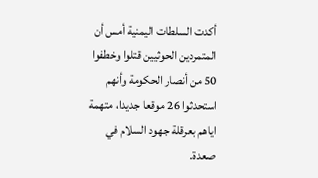أكدت السلطات اليمنية أمس أن المتمردين الحوثيين قتلوا وخطفوا 50 من أنصار الحكومة وأنهم استحدثوا 26 موقعا جديدا، متهمة اياهم بعرقلة جهود السلام في صعدة.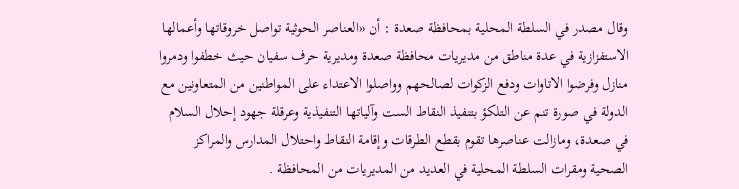وقال مصدر في السلطة المحلية بمحافظة صعدة : أن «العناصر الحوثية تواصل خروقاتها وأعمالها الاستفزازية في عدة مناطق من مديريات محافظة صعدة ومديرية حرف سفيان حيث خطفوا ودمروا منازل وفرضوا الاتاوات ودفع الزكوات لصالحهم وواصلوا الاعتداء على المواطنين من المتعاونين مع الدولة في صورة تنم عن التلكؤ بتنفيذ النقاط الست وآلياتها التنفيذية وعرقلة جهود إحلال السلام في صعدة، ومازالت عناصرها تقوم بقطع الطرقات وإقامة النقاط واحتلال المدارس والمراكز الصحية ومقرات السلطة المحلية في العديد من المديريات من المحافظة .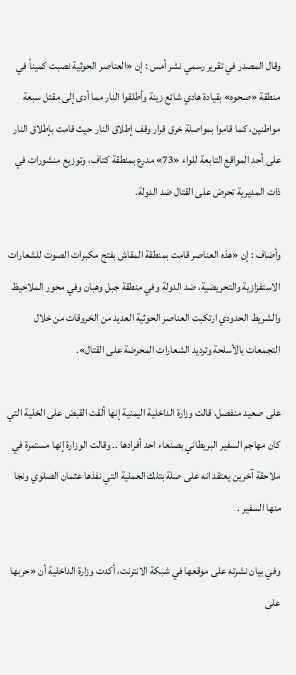وقال المصدر في تقرير رسمي نشر أمس : إن «العناصر الحوثية نصبت كميناً في منطقة «صحوه» بقيادة هادي شائع زينة وأطلقوا النار مما أدى إلى مقتل سبعة مواطنين، كما قاموا بمواصلة خرق قرار وقف إطلاق النار حيث قامت بإطلاق النار على أحد المواقع التابعة للواء «73» مدرع بمنطقة كتاف، وتوزيع منشورات في ذات المديرية تحرض على القتال ضد الدولة.

وأضاف : إن «هذه العناصر قامت بمنطقة المقاش بفتح مكبرات الصوت للشعارات الاستفزازية والتحريضية، ضد الدولة وفي منطقة جبل وهبان وفي محور الملاحيظ والشريط الحدودي ارتكبت العناصر الحوثية العديد من الخروقات من خلال التجمعات بالأسلحة وترديد الشعارات المحرضة على القتال».

على صعيد منفصل، قالت وزارة الداخلية اليمنية إنها ألقت القبض على الخلية التي كان مهاجم السفير البريطاني بصنعاء احد أفرادها .. وقالت الوزارة إنها مستمرة في ملاحقة آخرين يعتقد انه على صلة بتلك العملية التي نفذها عثمان الصلوي ونجا منها السفير .

وفي بيان نشرته على موقعها في شبكة الانترنت، أكدت وزارة الداخلية أن «حربها على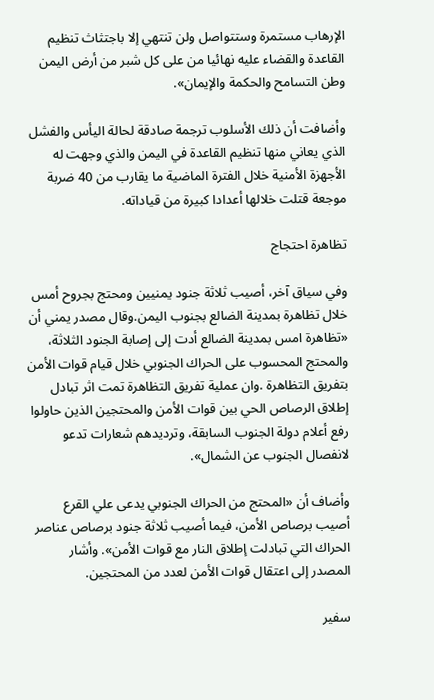الإرهاب مستمرة وستتواصل ولن تنتهي إلا باجتثاث تنظيم القاعدة والقضاء عليه نهائيا من على كل شبر من أرض اليمن وطن التسامح والحكمة والإيمان».

وأضافت أن ذلك الأسلوب ترجمة صادقة لحالة اليأس والفشل الذي يعاني منها تنظيم القاعدة في اليمن والذي وجهت له الأجهزة الأمنية خلال الفترة الماضية ما يقارب من 40 ضربة موجعة قتلت خلالها أعدادا كبيرة من قياداته.

تظاهرة احتجاج

وفي سياق آخر، أصيب ثلاثة جنود يمنيين ومحتج بجروح أمس خلال تظاهرة بمدينة الضالع بجنوب اليمن.وقال مصدر يمني أن «تظاهرة امس بمدينة الضالع أدت إلى إصابة الجنود الثلاثة، والمحتج المحسوب على الحراك الجنوبي خلال قيام قوات الأمن بتفريق التظاهرة .وان عملية تفريق التظاهرة تمت اثر تبادل إطلاق الرصاص الحي بين قوات الأمن والمحتجين الذين حاولوا رفع أعلام دولة الجنوب السابقة، وترديدهم شعارات تدعو لانفصال الجنوب عن الشمال».

وأضاف أن «المحتج من الحراك الجنوبي يدعى علي القرع أصيب برصاص الأمن، فيما أصيب ثلاثة جنود برصاص عناصر الحراك التي تبادلت إطلاق النار مع قوات الأمن». وأشار المصدر إلى اعتقال قوات الأمن لعدد من المحتجين.

سفير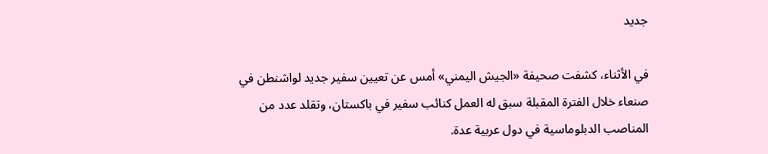جديد

في الأثناء، كشفت صحيفة «الجيش اليمني» أمس عن تعيين سفير جديد لواشنطن في صنعاء خلال الفترة المقبلة سبق له العمل كنائب سفير في باكستان، وتقلد عدد من المناصب الدبلوماسية في دول عربية عدة.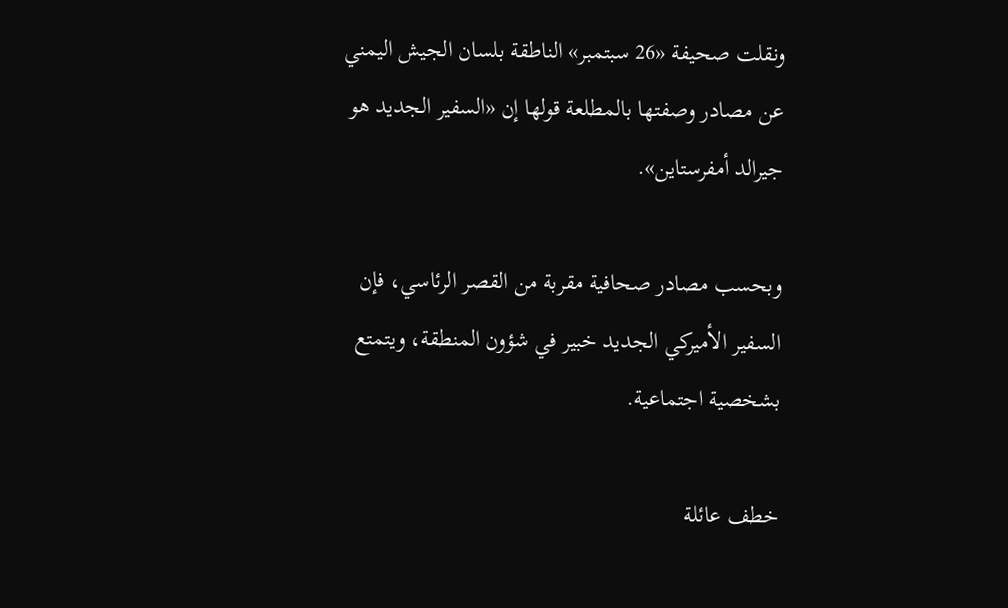ونقلت صحيفة «26 سبتمبر» الناطقة بلسان الجيش اليمني عن مصادر وصفتها بالمطلعة قولها إن «السفير الجديد هو جيرالد أمفرستاين».

وبحسب مصادر صحافية مقربة من القصر الرئاسي، فإن السفير الأميركي الجديد خبير في شؤون المنطقة، ويتمتع بشخصية اجتماعية.

خطف عائلة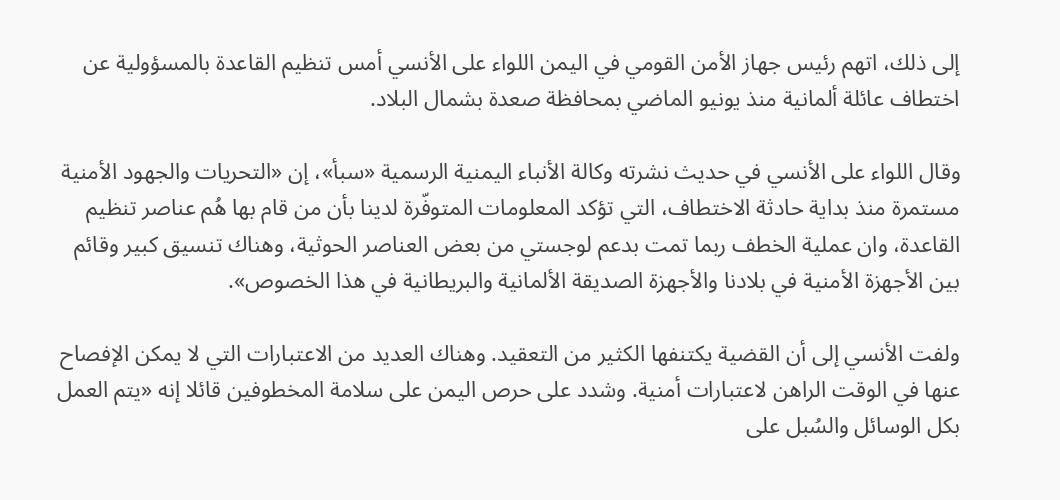إلى ذلك، اتهم رئيس جهاز الأمن القومي في اليمن اللواء على الأنسي أمس تنظيم القاعدة بالمسؤولية عن اختطاف عائلة ألمانية منذ يونيو الماضي بمحافظة صعدة بشمال البلاد.

وقال اللواء على الأنسي في حديث نشرته وكالة الأنباء اليمنية الرسمية «سبأ»، إن «التحريات والجهود الأمنية مستمرة منذ بداية حادثة الاختطاف، التي تؤكد المعلومات المتوفّرة لدينا بأن من قام بها هُم عناصر تنظيم القاعدة، وان عملية الخطف ربما تمت بدعم لوجستي من بعض العناصر الحوثية، وهناك تنسيق كبير وقائم بين الأجهزة الأمنية في بلادنا والأجهزة الصديقة الألمانية والبريطانية في هذا الخصوص».

ولفت الأنسي إلى أن القضية يكتنفها الكثير من التعقيد. وهناك العديد من الاعتبارات التي لا يمكن الإفصاح عنها في الوقت الراهن لاعتبارات أمنية. وشدد على حرص اليمن على سلامة المخطوفين قائلا إنه «يتم العمل بكل الوسائل والسُبل على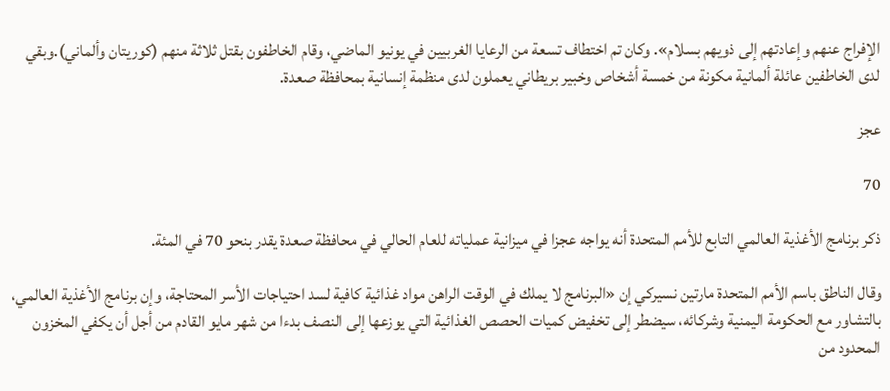الإفراج عنهم وإعادتهم إلى ذويهم بسلام». وكان تم اختطاف تسعة من الرعايا الغربيين في يونيو الماضي، وقام الخاطفون بقتل ثلاثة منهم (كوريتان وألماني).وبقي لدى الخاطفين عائلة ألمانية مكونة من خمسة أشخاص وخبير بريطاني يعملون لدى منظمة إنسانية بمحافظة صعدة.

عجز

70

ذكر برنامج الأغذية العالمي التابع للأمم المتحدة أنه يواجه عجزا في ميزانية عملياته للعام الحالي في محافظة صعدة يقدر بنحو 70 في المئة.

وقال الناطق باسم الأمم المتحدة مارتين نسيركي إن «البرنامج لا يملك في الوقت الراهن مواد غذائية كافية لسد احتياجات الأسر المحتاجة، وإن برنامج الأغذية العالمي، بالتشاور مع الحكومة اليمنية وشركائه، سيضطر إلى تخفيض كميات الحصص الغذائية التي يوزعها إلى النصف بدءا من شهر مايو القادم من أجل أن يكفي المخزون المحدود من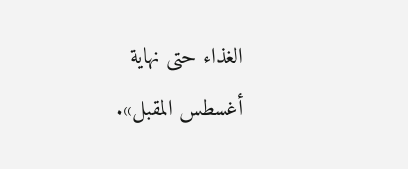الغذاء حتى نهاية أغسطس المقبل».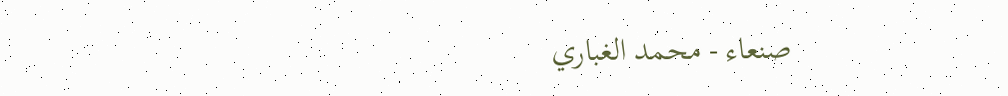صنعاء - محمد الغباري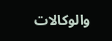والوكالات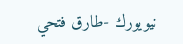نيويورك -طارق فتحي